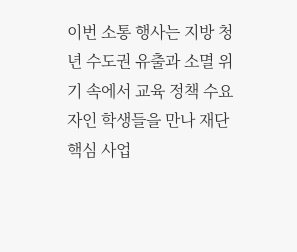이번 소통 행사는 지방 청년 수도권 유출과 소멸 위기 속에서 교육 정책 수요자인 학생들을 만나 재단 핵심 사업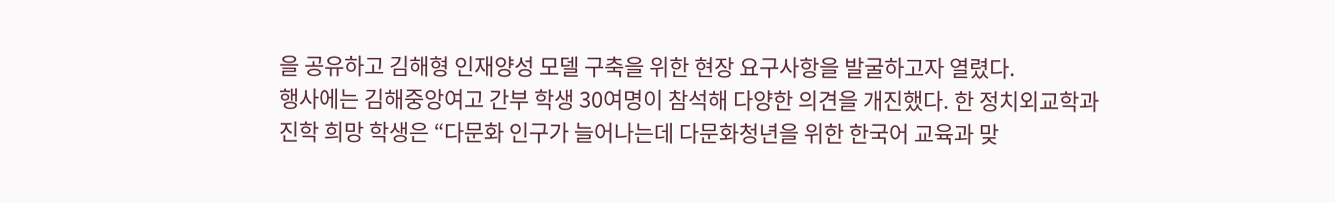을 공유하고 김해형 인재양성 모델 구축을 위한 현장 요구사항을 발굴하고자 열렸다.
행사에는 김해중앙여고 간부 학생 30여명이 참석해 다양한 의견을 개진했다. 한 정치외교학과 진학 희망 학생은 “다문화 인구가 늘어나는데 다문화청년을 위한 한국어 교육과 맞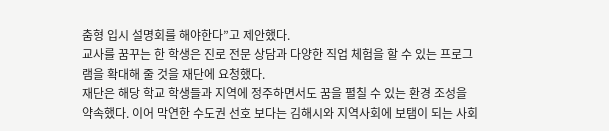춤형 입시 설명회를 해야한다”고 제안했다.
교사를 꿈꾸는 한 학생은 진로 전문 상담과 다양한 직업 체험을 할 수 있는 프로그램을 확대해 줄 것을 재단에 요청했다.
재단은 해당 학교 학생들과 지역에 정주하면서도 꿈을 펼칠 수 있는 환경 조성을 약속했다. 이어 막연한 수도권 선호 보다는 김해시와 지역사회에 보탬이 되는 사회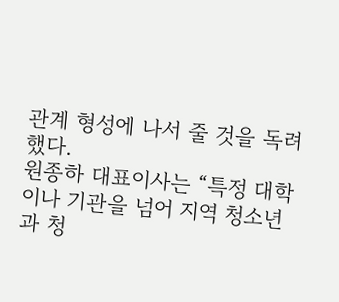관계 형성에 나서 줄 것을 독려했다.
원종하 대표이사는 “특정 대학이나 기관을 넘어 지역 청소년과 청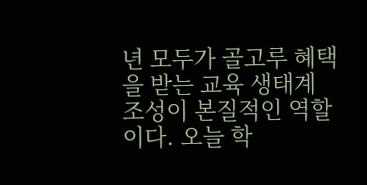년 모두가 골고루 혜택을 받는 교육 생태계 조성이 본질적인 역할이다. 오늘 학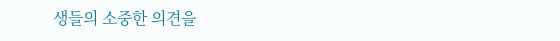생들의 소중한 의견을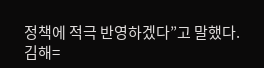정책에 적극 반영하겠다”고 말했다.
김해=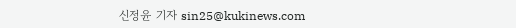신정윤 기자 sin25@kukinews.com